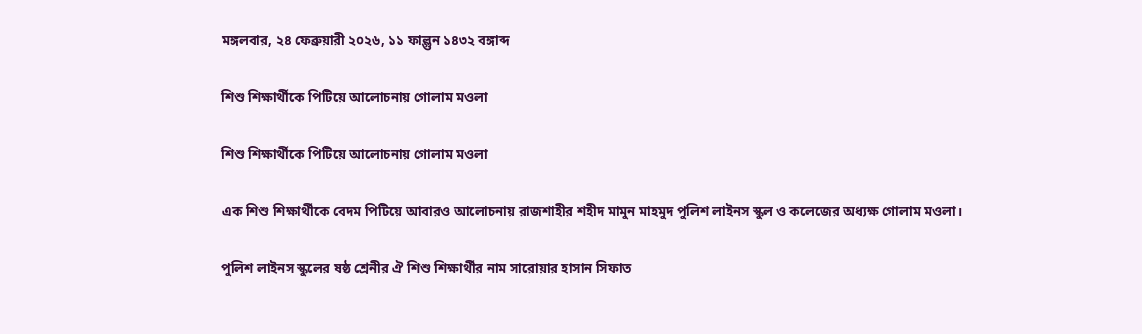মঙ্গলবার, ২৪ ফেব্রুয়ারী ২০২৬, ১১ ফাল্গুন ১৪৩২ বঙ্গাব্দ

শিশু শিক্ষার্থীকে পিটিয়ে আলোচনায় গোলাম মওলা

শিশু শিক্ষার্থীকে পিটিয়ে আলোচনায় গোলাম মওলা

এক শিশু শিক্ষার্থীকে বেদম পিটিয়ে আবারও আলোচনায় রাজশাহীর শহীদ মামুন মাহমুদ পুলিশ লাইনস স্কুল ও কলেজের অধ্যক্ষ গোলাম মওলা।

পুলিশ লাইনস স্কুলের ষষ্ঠ শ্রেনীর ঐ শিশু শিক্ষার্থীর নাম সারোয়ার হাসান সিফাত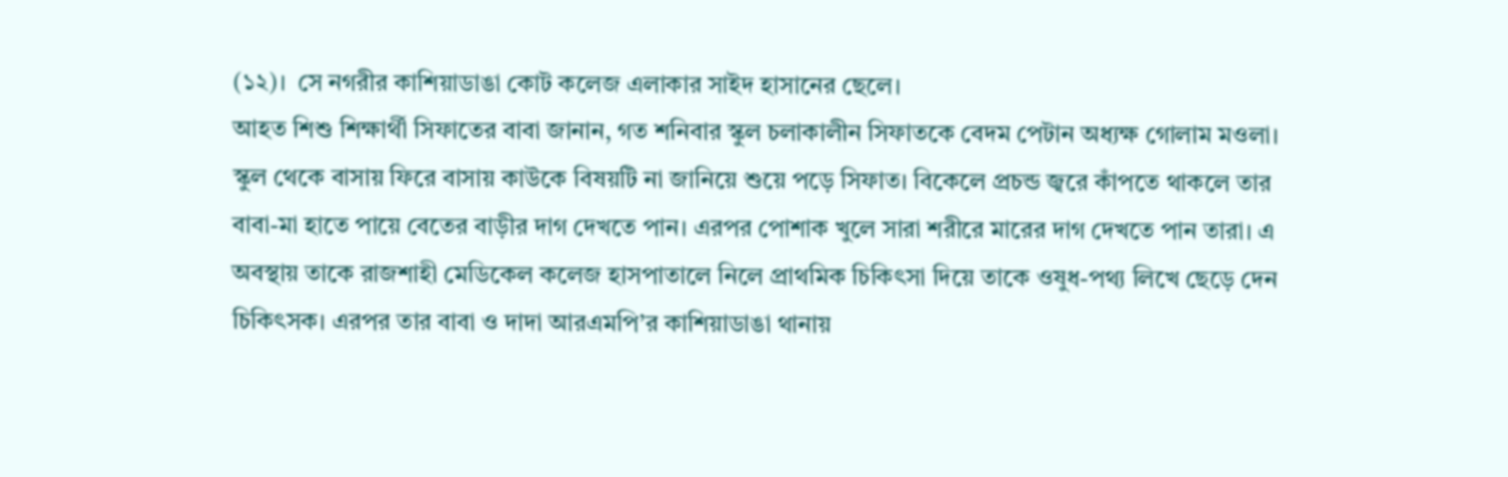(১২)।  সে নগরীর কাশিয়াডাঙা কোট কলেজ এলাকার সাইদ হাসানের ছেলে।
আহত শিশু শিক্ষার্থী সিফাতের বাবা জানান, গত শনিবার স্কুল চলাকালীন সিফাতকে বেদম পেটান অধ্যক্ষ গোলাম মওলা। স্কুল থেকে বাসায় ফিরে বাসায় কাউকে বিষয়টি না জানিয়ে শুয়ে পড়ে সিফাত। বিকেলে প্রচন্ড জ্বরে কাঁপতে থাকলে তার বাবা-মা হাতে পায়ে বেতের বাড়ীর দাগ দেখতে পান। এরপর পোশাক খুলে সারা শরীরে মারের দাগ দেখতে পান তারা। এ অবস্থায় তাকে রাজশাহী মেডিকেল কলেজ হাসপাতালে নিলে প্রাথমিক চিকিৎসা দিয়ে তাকে ওষুধ-পথ্য লিখে ছেড়ে দেন চিকিৎসক। এরপর তার বাবা ও দাদা আরএমপি’র কাশিয়াডাঙা থানায়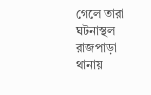গেলে তারা ঘটনাস্থল রাজপাড়া থানায়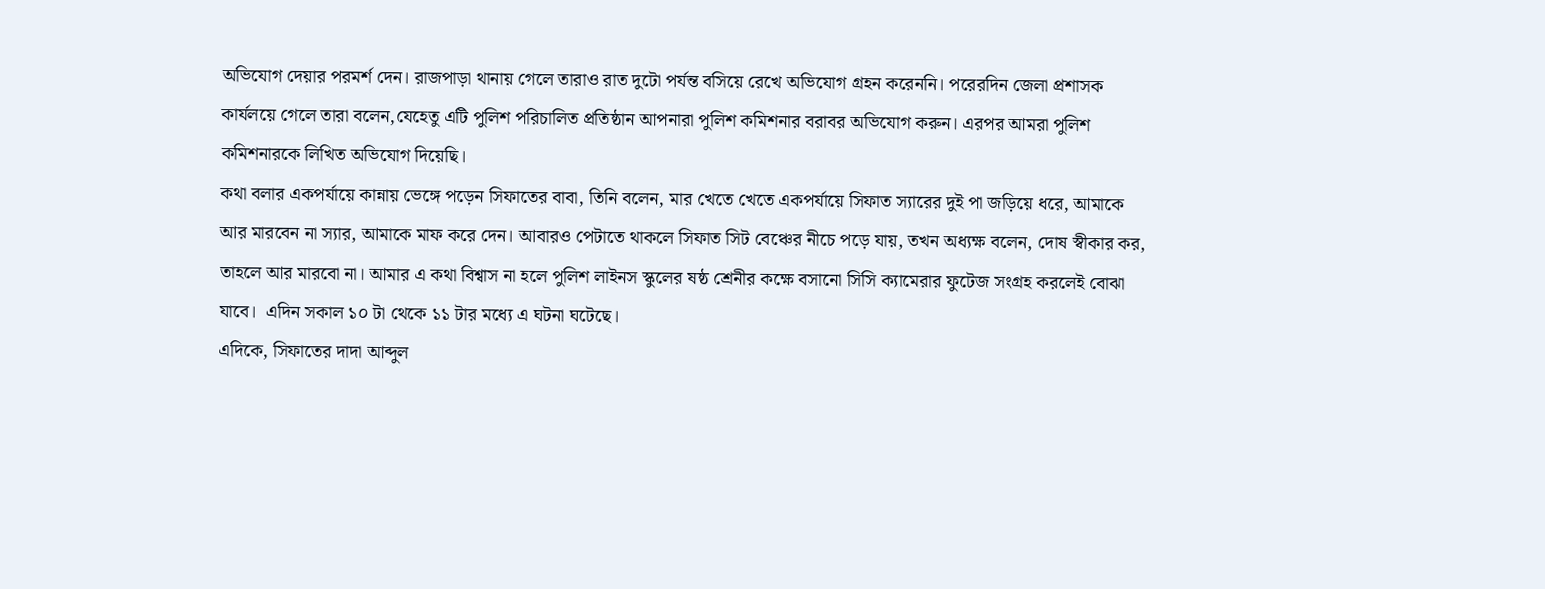অভিযোগ দেয়ার পরমর্শ দেন। রাজপাড়া থানায় গেলে তারাও রাত দুটো পর্যন্ত বসিয়ে রেখে অভিযোগ গ্রহন করেননি। পরেরদিন জেলা প্রশাসক কার্যলয়ে গেলে তারা বলেন,যেহেতু এটি পুলিশ পরিচালিত প্রতিষ্ঠান আপনারা পুলিশ কমিশনার বরাবর অভিযোগ করুন। এরপর আমরা পুলিশ কমিশনারকে লিখিত অভিযোগ দিয়েছি।
কথা বলার একপর্যায়ে কান্নায় ভেঙ্গে পড়েন সিফাতের বাবা, তিনি বলেন, মার খেতে খেতে একপর্যায়ে সিফাত স্যারের দুই পা জড়িয়ে ধরে, আমাকে আর মারবেন না স্যার, আমাকে মাফ করে দেন। আবারও পেটাতে থাকলে সিফাত সিট বেঞ্চের নীচে পড়ে যায়, তখন অধ্যক্ষ বলেন, দোষ স্বীকার কর, তাহলে আর মারবো না। আমার এ কথা বিশ্বাস না হলে পুলিশ লাইনস স্কুলের ষষ্ঠ শ্রেনীর কক্ষে বসানো সিসি ক্যামেরার ফুটেজ সংগ্রহ করলেই বোঝা যাবে।  এদিন সকাল ১০ টা থেকে ১১ টার মধ্যে এ ঘটনা ঘটেছে।
এদিকে, সিফাতের দাদা আব্দুল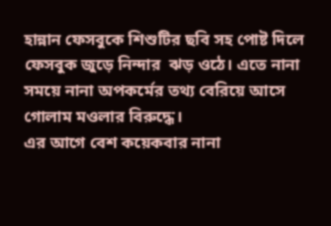হান্নান ফেসবুকে শিশুটির ছবি সহ পোষ্ট দিলে ফেসবুক জুড়ে নিন্দার  ঝড় ওঠে। এতে নানা সময়ে নানা অপকর্মের তথ্য বেরিয়ে আসে গোলাম মওলার বিরুদ্ধে।
এর আগে বেশ কয়েকবার নানা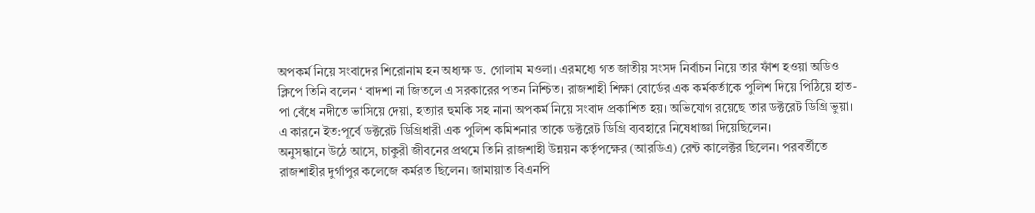অপকর্ম নিয়ে সংবাদের শিরোনাম হন অধ্যক্ষ ড. গোলাম মওলা। এরমধ্যে গত জাতীয় সংসদ নির্বাচন নিয়ে তার ফাঁশ হওয়া অডিও ক্লিপে তিনি বলেন ‘ বাদশা না জিতলে এ সরকারের পতন নিশ্চিত। রাজশাহী শিক্ষা বোর্ডের এক কর্মকর্তাকে পুলিশ দিয়ে পিঠিয়ে হাত-পা বেঁধে নদীতে ভাসিয়ে দেয়া, হত্যার হুমকি সহ নানা অপকর্ম নিয়ে সংবাদ প্রকাশিত হয়। অভিযোগ রয়েছে তার ডক্টরেট ডিগ্রি ভুয়া। এ কারনে ইত:পূর্বে ডক্টরেট ডিগ্রিধারী এক পুলিশ কমিশনার তাকে ডক্টরেট ডিগ্রি ব্যবহারে নিষেধাজ্ঞা দিয়েছিলেন।
অনুসন্ধানে উঠে আসে, চাকুরী জীবনের প্রথমে তিনি রাজশাহী উন্নয়ন কর্তৃপক্ষের (আরডিএ) রেন্ট কালেক্টর ছিলেন। পরবর্তীতে রাজশাহীর দুর্গাপুর কলেজে কর্মরত ছিলেন। জামায়াত বিএনপি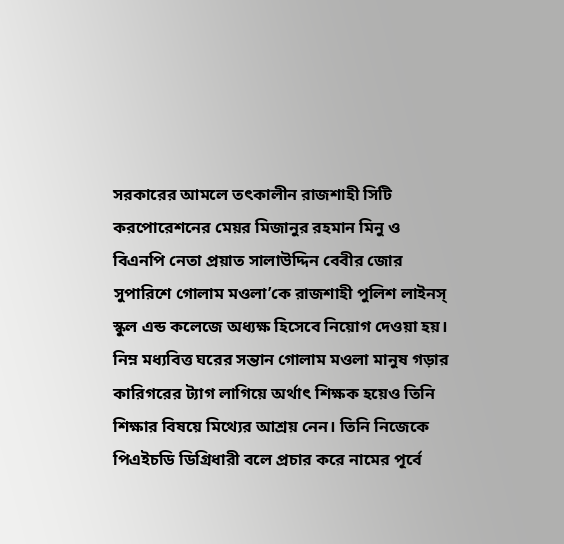সরকারের আমলে তৎকালীন রাজশাহী সিটি করপোরেশনের মেয়র মিজানুর রহমান মিনু ও বিএনপি নেতা প্রয়াত সালাউদ্দিন বেবীর জোর সুপারিশে গোলাম মওলা’কে রাজশাহী পুলিশ লাইনস্ স্কুল এন্ড কলেজে অধ্যক্ষ হিসেবে নিয়োগ দেওয়া হয়।  নিম্ন মধ্যবিত্ত ঘরের সন্তান গোলাম মওলা মানুষ গড়ার কারিগরের ট্যাগ লাগিয়ে অর্থাৎ শিক্ষক হয়েও তিনি শিক্ষার বিষয়ে মিথ্যের আশ্রয় নেন। তিনি নিজেকে পিএইচডি ডিগ্রিধারী বলে প্রচার করে নামের পূর্বে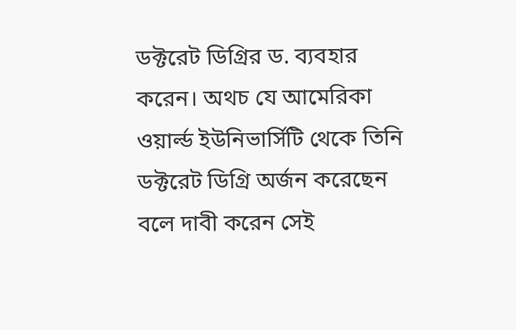ডক্টরেট ডিগ্রির ড. ব্যবহার  করেন। অথচ যে আমেরিকা ওয়ার্ল্ড ইউনিভার্সিটি থেকে তিনি ডক্টরেট ডিগ্রি অর্জন করেছেন বলে দাবী করেন সেই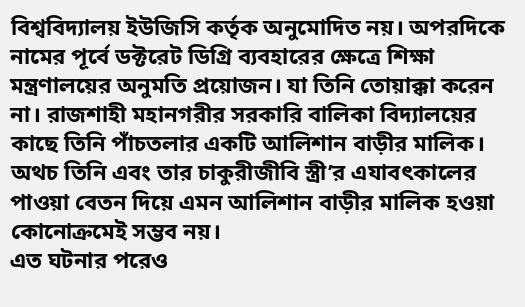বিশ্ববিদ্যালয় ইউজিসি কর্তৃক অনুমোদিত নয়। অপরদিকে নামের পূর্বে ডক্টরেট ডিগ্রি ব্যবহারের ক্ষেত্রে শিক্ষা মন্ত্রণালয়ের অনুমতি প্রয়োজন। যা তিনি তোয়াক্কা করেন না। রাজশাহী মহানগরীর সরকারি বালিকা বিদ্যালয়ের কাছে তিনি পাঁচতলার একটি আলিশান বাড়ীর মালিক। অথচ তিনি এবং তার চাকুরীজীবি স্ত্রী’র এযাবৎকালের পাওয়া বেতন দিয়ে এমন আলিশান বাড়ীর মালিক হওয়া কোনোক্রমেই সম্ভব নয়।
এত ঘটনার পরেও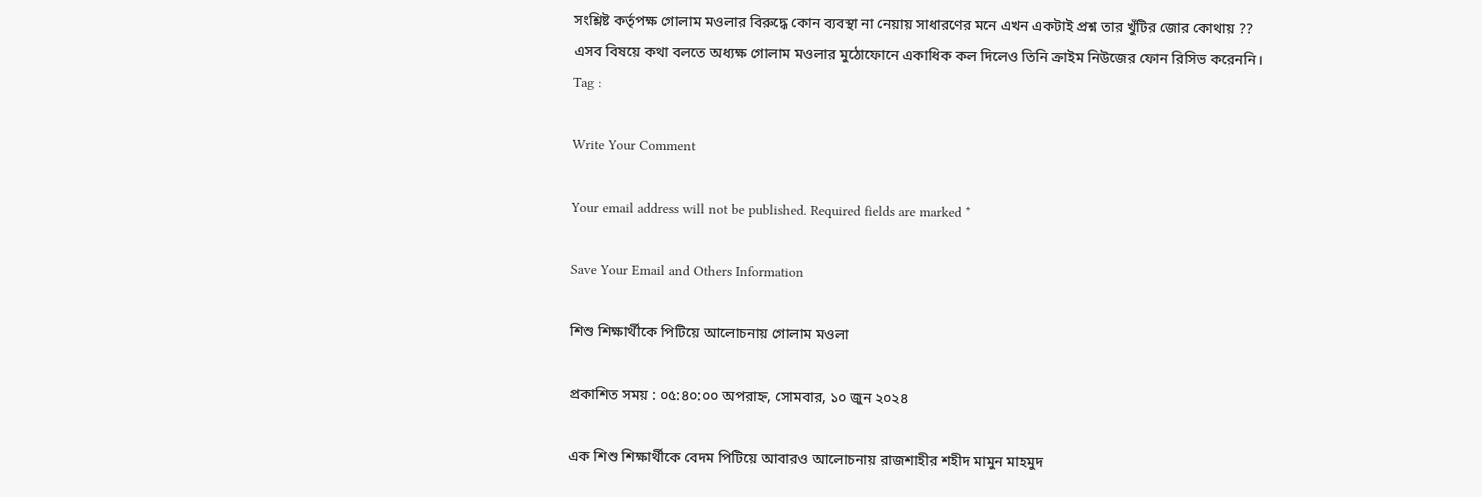সংশ্লিষ্ট কর্তৃপক্ষ গোলাম মওলার বিরুদ্ধে কোন ব্যবস্থা না নেয়ায় সাধারণের মনে এখন একটাই প্রশ্ন তার খুঁটির জোর কোথায় ??
এসব বিষয়ে কথা বলতে অধ্যক্ষ গোলাম মওলার মুঠোফোনে একাধিক কল দিলেও তিনি ক্রাইম নিউজের ফোন রিসিভ করেননি।
Tag :

Write Your Comment

Your email address will not be published. Required fields are marked *

Save Your Email and Others Information

শিশু শিক্ষার্থীকে পিটিয়ে আলোচনায় গোলাম মওলা

প্রকাশিত সময় : ০৫:৪০:০০ অপরাহ্ন, সোমবার, ১০ জুন ২০২৪

এক শিশু শিক্ষার্থীকে বেদম পিটিয়ে আবারও আলোচনায় রাজশাহীর শহীদ মামুন মাহমুদ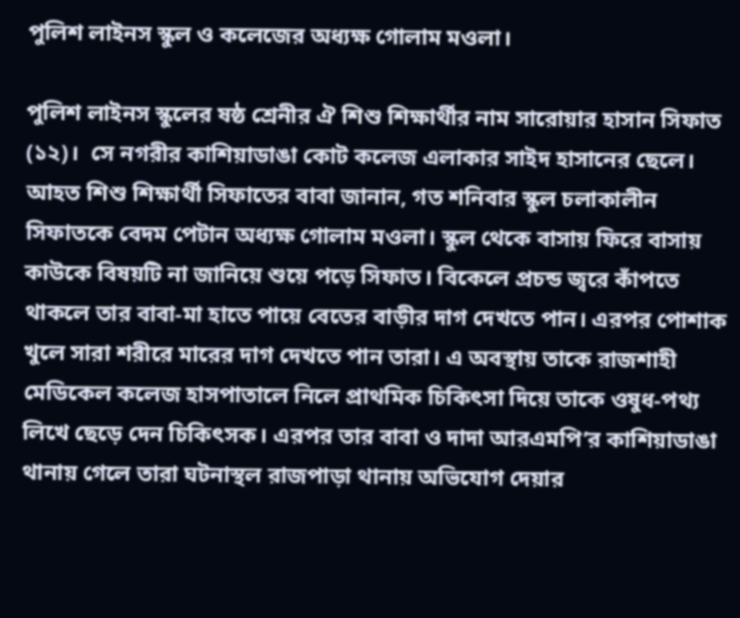পুলিশ লাইনস স্কুল ও কলেজের অধ্যক্ষ গোলাম মওলা।

পুলিশ লাইনস স্কুলের ষষ্ঠ শ্রেনীর ঐ শিশু শিক্ষার্থীর নাম সারোয়ার হাসান সিফাত (১২)।  সে নগরীর কাশিয়াডাঙা কোট কলেজ এলাকার সাইদ হাসানের ছেলে।
আহত শিশু শিক্ষার্থী সিফাতের বাবা জানান, গত শনিবার স্কুল চলাকালীন সিফাতকে বেদম পেটান অধ্যক্ষ গোলাম মওলা। স্কুল থেকে বাসায় ফিরে বাসায় কাউকে বিষয়টি না জানিয়ে শুয়ে পড়ে সিফাত। বিকেলে প্রচন্ড জ্বরে কাঁপতে থাকলে তার বাবা-মা হাতে পায়ে বেতের বাড়ীর দাগ দেখতে পান। এরপর পোশাক খুলে সারা শরীরে মারের দাগ দেখতে পান তারা। এ অবস্থায় তাকে রাজশাহী মেডিকেল কলেজ হাসপাতালে নিলে প্রাথমিক চিকিৎসা দিয়ে তাকে ওষুধ-পথ্য লিখে ছেড়ে দেন চিকিৎসক। এরপর তার বাবা ও দাদা আরএমপি’র কাশিয়াডাঙা থানায় গেলে তারা ঘটনাস্থল রাজপাড়া থানায় অভিযোগ দেয়ার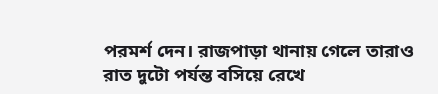পরমর্শ দেন। রাজপাড়া থানায় গেলে তারাও রাত দুটো পর্যন্ত বসিয়ে রেখে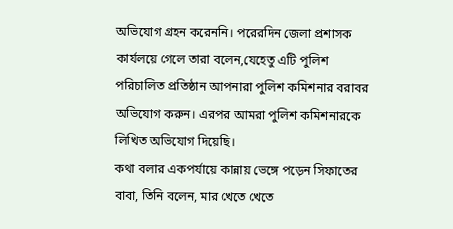অভিযোগ গ্রহন করেননি। পরেরদিন জেলা প্রশাসক কার্যলয়ে গেলে তারা বলেন,যেহেতু এটি পুলিশ পরিচালিত প্রতিষ্ঠান আপনারা পুলিশ কমিশনার বরাবর অভিযোগ করুন। এরপর আমরা পুলিশ কমিশনারকে লিখিত অভিযোগ দিয়েছি।
কথা বলার একপর্যায়ে কান্নায় ভেঙ্গে পড়েন সিফাতের বাবা, তিনি বলেন, মার খেতে খেতে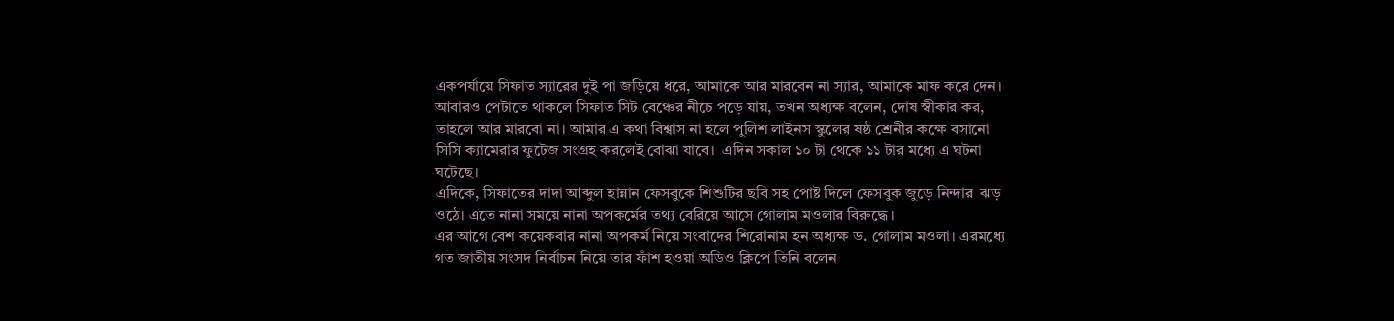একপর্যায়ে সিফাত স্যারের দুই পা জড়িয়ে ধরে, আমাকে আর মারবেন না স্যার, আমাকে মাফ করে দেন। আবারও পেটাতে থাকলে সিফাত সিট বেঞ্চের নীচে পড়ে যায়, তখন অধ্যক্ষ বলেন, দোষ স্বীকার কর, তাহলে আর মারবো না। আমার এ কথা বিশ্বাস না হলে পুলিশ লাইনস স্কুলের ষষ্ঠ শ্রেনীর কক্ষে বসানো সিসি ক্যামেরার ফুটেজ সংগ্রহ করলেই বোঝা যাবে।  এদিন সকাল ১০ টা থেকে ১১ টার মধ্যে এ ঘটনা ঘটেছে।
এদিকে, সিফাতের দাদা আব্দুল হান্নান ফেসবুকে শিশুটির ছবি সহ পোষ্ট দিলে ফেসবুক জুড়ে নিন্দার  ঝড় ওঠে। এতে নানা সময়ে নানা অপকর্মের তথ্য বেরিয়ে আসে গোলাম মওলার বিরুদ্ধে।
এর আগে বেশ কয়েকবার নানা অপকর্ম নিয়ে সংবাদের শিরোনাম হন অধ্যক্ষ ড. গোলাম মওলা। এরমধ্যে গত জাতীয় সংসদ নির্বাচন নিয়ে তার ফাঁশ হওয়া অডিও ক্লিপে তিনি বলেন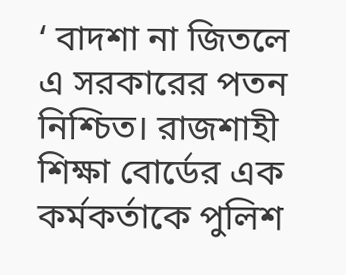‘ বাদশা না জিতলে এ সরকারের পতন নিশ্চিত। রাজশাহী শিক্ষা বোর্ডের এক কর্মকর্তাকে পুলিশ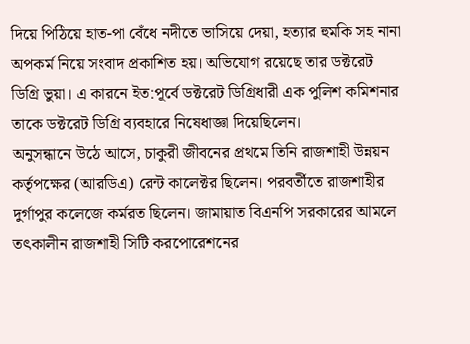দিয়ে পিঠিয়ে হাত-পা বেঁধে নদীতে ভাসিয়ে দেয়া, হত্যার হুমকি সহ নানা অপকর্ম নিয়ে সংবাদ প্রকাশিত হয়। অভিযোগ রয়েছে তার ডক্টরেট ডিগ্রি ভুয়া। এ কারনে ইত:পূর্বে ডক্টরেট ডিগ্রিধারী এক পুলিশ কমিশনার তাকে ডক্টরেট ডিগ্রি ব্যবহারে নিষেধাজ্ঞা দিয়েছিলেন।
অনুসন্ধানে উঠে আসে, চাকুরী জীবনের প্রথমে তিনি রাজশাহী উন্নয়ন কর্তৃপক্ষের (আরডিএ) রেন্ট কালেক্টর ছিলেন। পরবর্তীতে রাজশাহীর দুর্গাপুর কলেজে কর্মরত ছিলেন। জামায়াত বিএনপি সরকারের আমলে তৎকালীন রাজশাহী সিটি করপোরেশনের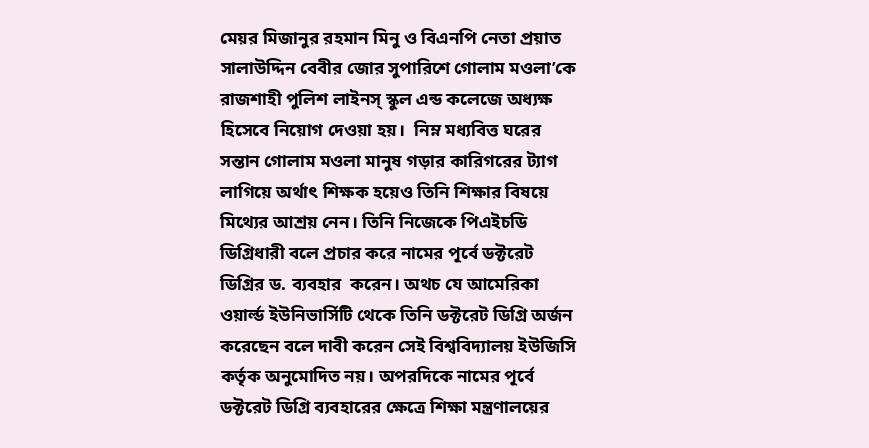মেয়র মিজানুর রহমান মিনু ও বিএনপি নেতা প্রয়াত সালাউদ্দিন বেবীর জোর সুপারিশে গোলাম মওলা’কে রাজশাহী পুলিশ লাইনস্ স্কুল এন্ড কলেজে অধ্যক্ষ হিসেবে নিয়োগ দেওয়া হয়।  নিম্ন মধ্যবিত্ত ঘরের সন্তান গোলাম মওলা মানুষ গড়ার কারিগরের ট্যাগ লাগিয়ে অর্থাৎ শিক্ষক হয়েও তিনি শিক্ষার বিষয়ে মিথ্যের আশ্রয় নেন। তিনি নিজেকে পিএইচডি ডিগ্রিধারী বলে প্রচার করে নামের পূর্বে ডক্টরেট ডিগ্রির ড. ব্যবহার  করেন। অথচ যে আমেরিকা ওয়ার্ল্ড ইউনিভার্সিটি থেকে তিনি ডক্টরেট ডিগ্রি অর্জন করেছেন বলে দাবী করেন সেই বিশ্ববিদ্যালয় ইউজিসি কর্তৃক অনুমোদিত নয়। অপরদিকে নামের পূর্বে ডক্টরেট ডিগ্রি ব্যবহারের ক্ষেত্রে শিক্ষা মন্ত্রণালয়ের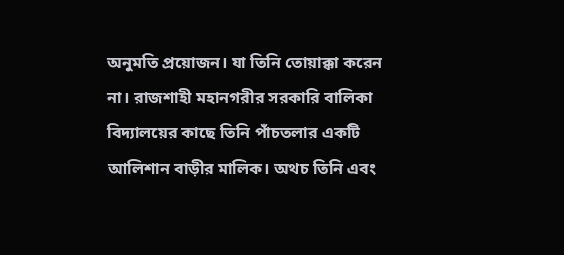অনুমতি প্রয়োজন। যা তিনি তোয়াক্কা করেন না। রাজশাহী মহানগরীর সরকারি বালিকা বিদ্যালয়ের কাছে তিনি পাঁচতলার একটি আলিশান বাড়ীর মালিক। অথচ তিনি এবং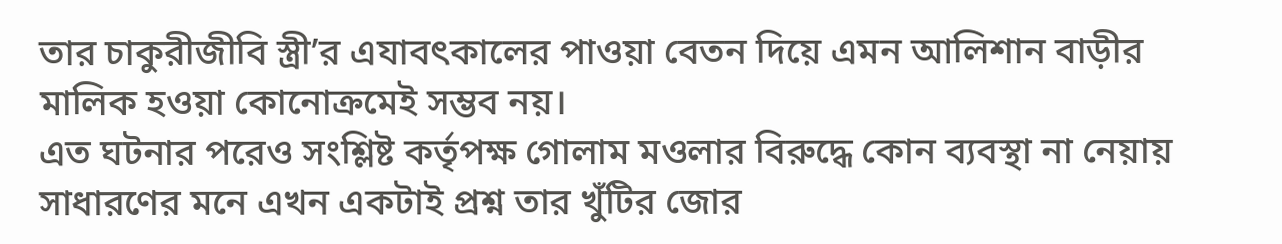তার চাকুরীজীবি স্ত্রী’র এযাবৎকালের পাওয়া বেতন দিয়ে এমন আলিশান বাড়ীর মালিক হওয়া কোনোক্রমেই সম্ভব নয়।
এত ঘটনার পরেও সংশ্লিষ্ট কর্তৃপক্ষ গোলাম মওলার বিরুদ্ধে কোন ব্যবস্থা না নেয়ায় সাধারণের মনে এখন একটাই প্রশ্ন তার খুঁটির জোর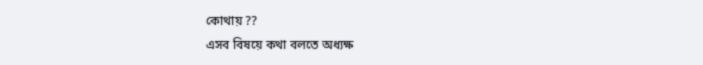কোথায় ??
এসব বিষয়ে কথা বলতে অধ্যক্ষ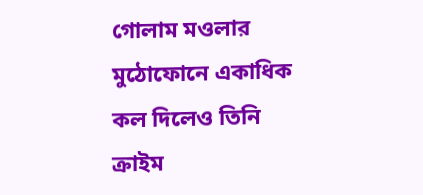গোলাম মওলার মুঠোফোনে একাধিক কল দিলেও তিনি ক্রাইম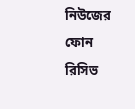নিউজের ফোন রিসিভ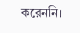করেননি।